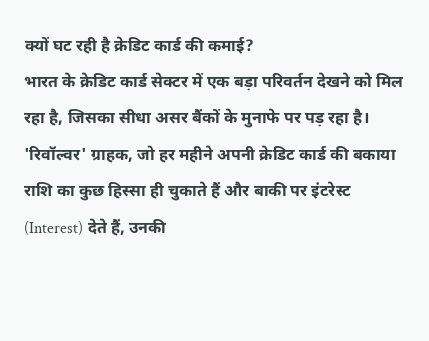क्यों घट रही है क्रेडिट कार्ड की कमाई?
भारत के क्रेडिट कार्ड सेक्टर में एक बड़ा परिवर्तन देखने को मिल रहा है, जिसका सीधा असर बैंकों के मुनाफे पर पड़ रहा है। 'रिवॉल्वर' ग्राहक, जो हर महीने अपनी क्रेडिट कार्ड की बकाया राशि का कुछ हिस्सा ही चुकाते हैं और बाकी पर इंटरेस्ट (Interest) देते हैं, उनकी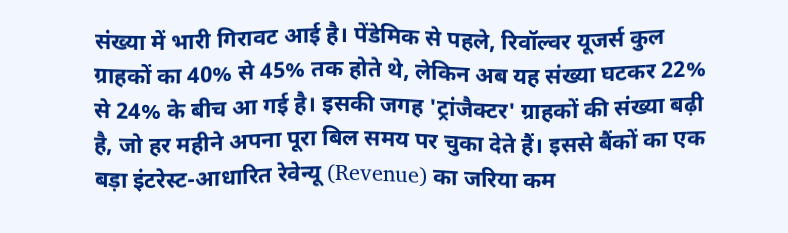संख्या में भारी गिरावट आई है। पेंडेमिक से पहले, रिवॉल्वर यूजर्स कुल ग्राहकों का 40% से 45% तक होते थे, लेकिन अब यह संख्या घटकर 22% से 24% के बीच आ गई है। इसकी जगह 'ट्रांजैक्टर' ग्राहकों की संख्या बढ़ी है, जो हर महीने अपना पूरा बिल समय पर चुका देते हैं। इससे बैंकों का एक बड़ा इंटरेस्ट-आधारित रेवेन्यू (Revenue) का जरिया कम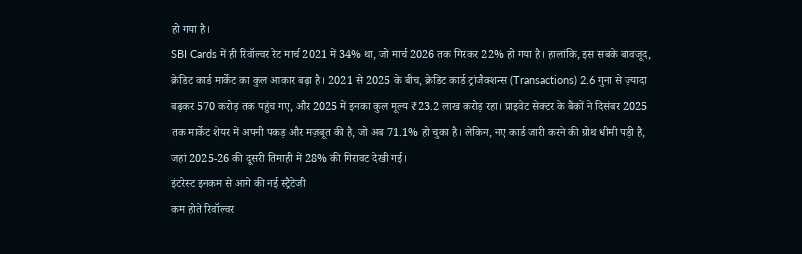हो गया है।
SBI Cards में ही रिवॉल्वर रेट मार्च 2021 में 34% था, जो मार्च 2026 तक गिरकर 22% हो गया है। हालांकि, इस सबके बावजूद, क्रेडिट कार्ड मार्केट का कुल आकार बढ़ा है। 2021 से 2025 के बीच, क्रेडिट कार्ड ट्रांजैक्शन्स (Transactions) 2.6 गुना से ज़्यादा बढ़कर 570 करोड़ तक पहुंच गए, और 2025 में इनका कुल मूल्य ₹23.2 लाख करोड़ रहा। प्राइवेट सेक्टर के बैंकों ने दिसंबर 2025 तक मार्केट शेयर में अपनी पकड़ और मज़बूत की है, जो अब 71.1% हो चुका है। लेकिन, नए कार्ड जारी करने की ग्रोथ धीमी पड़ी है, जहां 2025-26 की दूसरी तिमाही में 28% की गिरावट देखी गई।
इंटरेस्ट इनकम से आगे की नई स्ट्रैटेजी
कम होते रिवॉल्वर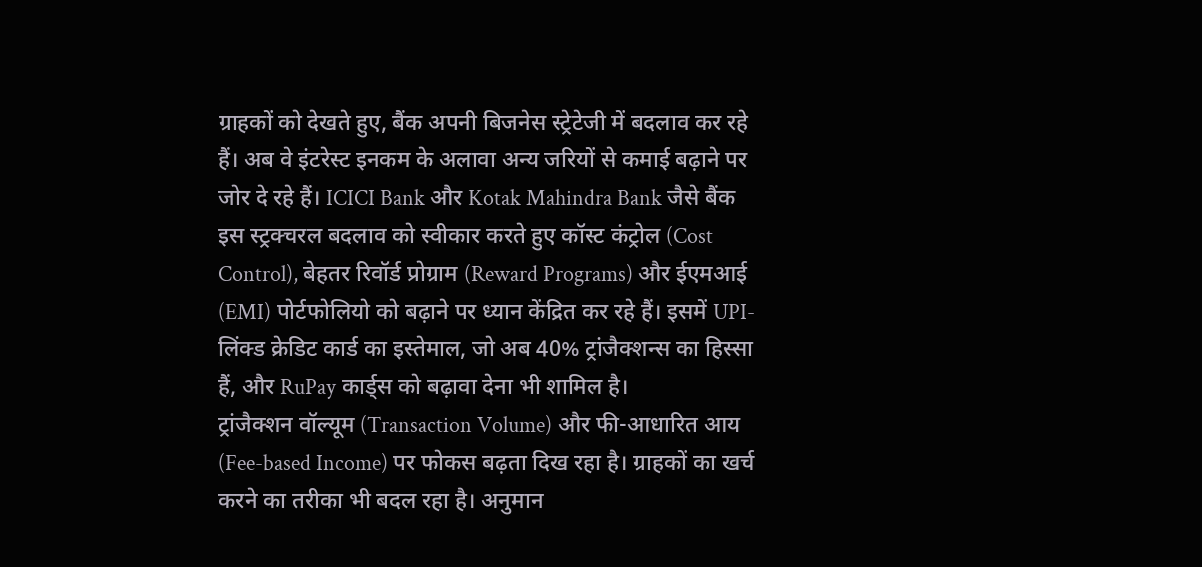ग्राहकों को देखते हुए, बैंक अपनी बिजनेस स्ट्रेटेजी में बदलाव कर रहे हैं। अब वे इंटरेस्ट इनकम के अलावा अन्य जरियों से कमाई बढ़ाने पर जोर दे रहे हैं। ICICI Bank और Kotak Mahindra Bank जैसे बैंक इस स्ट्रक्चरल बदलाव को स्वीकार करते हुए कॉस्ट कंट्रोल (Cost Control), बेहतर रिवॉर्ड प्रोग्राम (Reward Programs) और ईएमआई (EMI) पोर्टफोलियो को बढ़ाने पर ध्यान केंद्रित कर रहे हैं। इसमें UPI-लिंक्ड क्रेडिट कार्ड का इस्तेमाल, जो अब 40% ट्रांजैक्शन्स का हिस्सा हैं, और RuPay कार्ड्स को बढ़ावा देना भी शामिल है।
ट्रांजैक्शन वॉल्यूम (Transaction Volume) और फी-आधारित आय (Fee-based Income) पर फोकस बढ़ता दिख रहा है। ग्राहकों का खर्च करने का तरीका भी बदल रहा है। अनुमान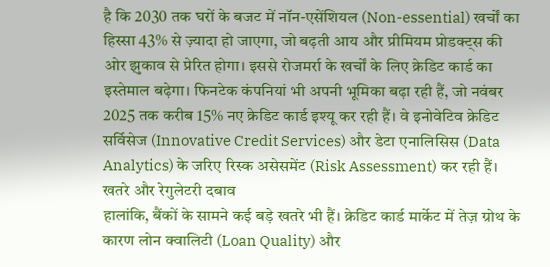है कि 2030 तक घरों के बजट में नॉन-एसेंशियल (Non-essential) खर्चों का हिस्सा 43% से ज़्यादा हो जाएगा, जो बढ़ती आय और प्रीमियम प्रोडक्ट्स की ओर झुकाव से प्रेरित होगा। इससे रोजमर्रा के खर्चों के लिए क्रेडिट कार्ड का इस्तेमाल बढ़ेगा। फिनटेक कंपनियां भी अपनी भूमिका बढ़ा रही हैं, जो नवंबर 2025 तक करीब 15% नए क्रेडिट कार्ड इश्यू कर रही हैं। वे इनोवेटिव क्रेडिट सर्विसेज (Innovative Credit Services) और डेटा एनालिसिस (Data Analytics) के जरिए रिस्क असेसमेंट (Risk Assessment) कर रही हैं।
खतरे और रेगुलेटरी दबाव
हालांकि, बैंकों के सामने कई बड़े खतरे भी हैं। क्रेडिट कार्ड मार्केट में तेज़ ग्रोथ के कारण लोन क्वालिटी (Loan Quality) और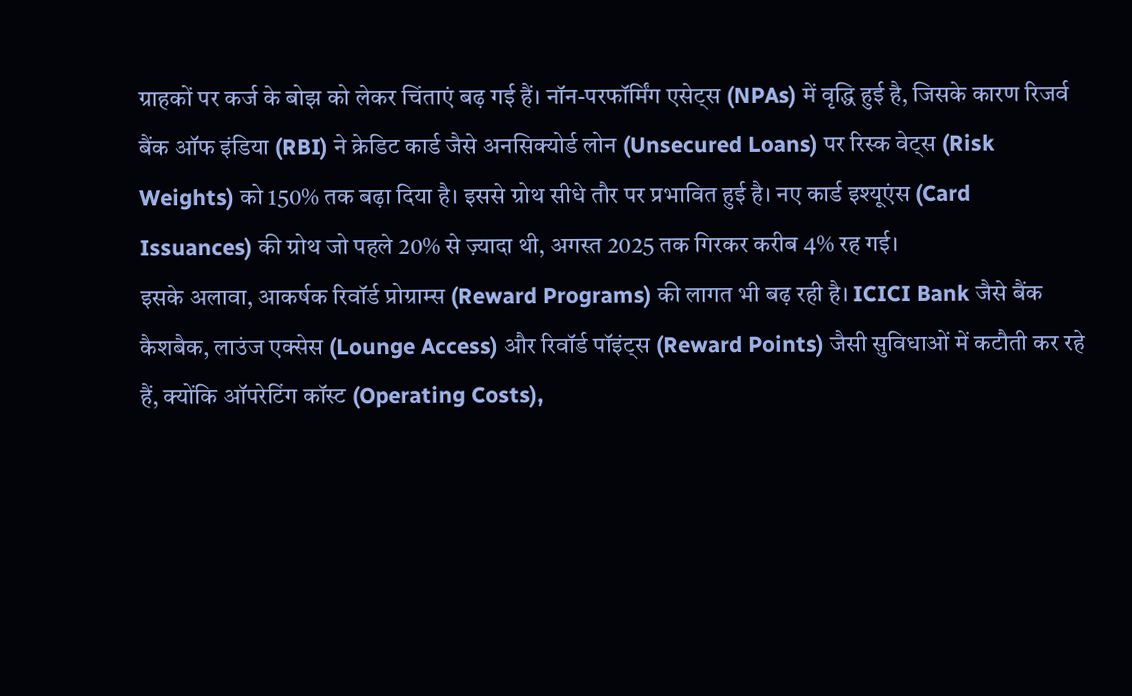ग्राहकों पर कर्ज के बोझ को लेकर चिंताएं बढ़ गई हैं। नॉन-परफॉर्मिंग एसेट्स (NPAs) में वृद्धि हुई है, जिसके कारण रिजर्व बैंक ऑफ इंडिया (RBI) ने क्रेडिट कार्ड जैसे अनसिक्योर्ड लोन (Unsecured Loans) पर रिस्क वेट्स (Risk Weights) को 150% तक बढ़ा दिया है। इससे ग्रोथ सीधे तौर पर प्रभावित हुई है। नए कार्ड इश्यूएंस (Card Issuances) की ग्रोथ जो पहले 20% से ज़्यादा थी, अगस्त 2025 तक गिरकर करीब 4% रह गई।
इसके अलावा, आकर्षक रिवॉर्ड प्रोग्राम्स (Reward Programs) की लागत भी बढ़ रही है। ICICI Bank जैसे बैंक कैशबैक, लाउंज एक्सेस (Lounge Access) और रिवॉर्ड पॉइंट्स (Reward Points) जैसी सुविधाओं में कटौती कर रहे हैं, क्योंकि ऑपरेटिंग कॉस्ट (Operating Costs),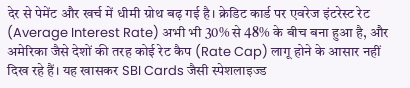देर से पेमेंट और खर्च में धीमी ग्रोथ बढ़ गई है। क्रेडिट कार्ड पर एवरेज इंटरेस्ट रेट (Average Interest Rate) अभी भी 30% से 48% के बीच बना हुआ है, और अमेरिका जैसे देशों की तरह कोई रेट कैप (Rate Cap) लागू होने के आसार नहीं दिख रहे हैं। यह खासकर SBI Cards जैसी स्पेशलाइज्ड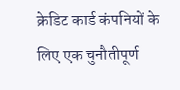क्रेडिट कार्ड कंपनियों के लिए एक चुनौतीपूर्ण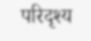परिदृश्य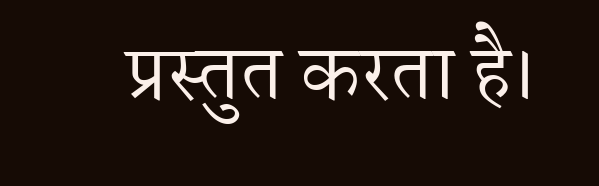प्रस्तुत करता है।